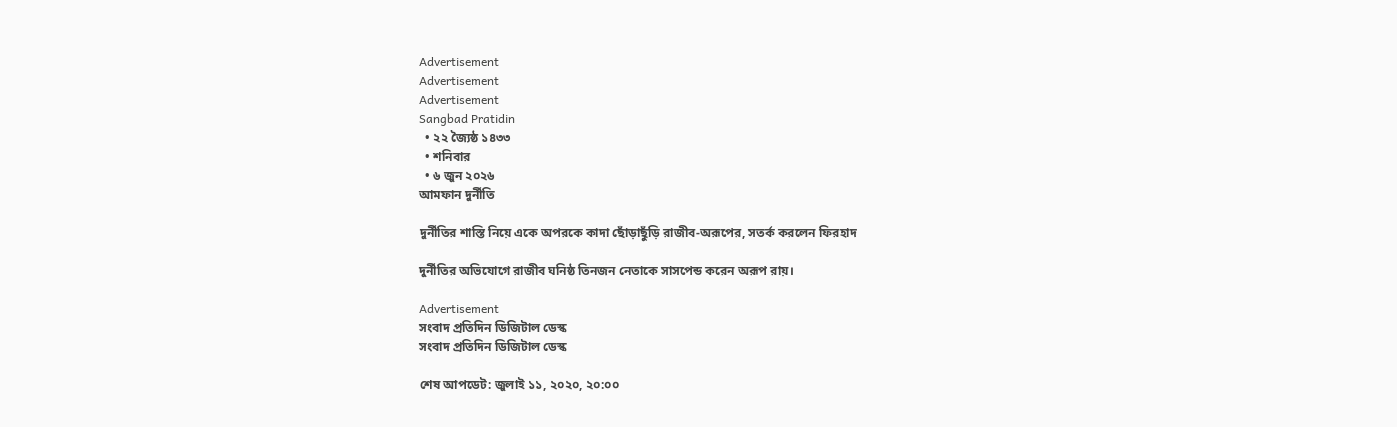Advertisement
Advertisement
Advertisement
Sangbad Pratidin
  • ২২ জ্যৈষ্ঠ ১৪৩৩
  • শনিবার
  • ৬ জুন ২০২৬
আমফান দুর্নীতি

দুর্নীতির শাস্তি নিয়ে একে অপরকে কাদা ছোঁড়াছুঁড়ি রাজীব-অরূপের, সতর্ক করলেন ফিরহাদ

দুর্নীতির অভিযোগে রাজীব ঘনিষ্ঠ তিনজন নেতাকে সাসপেন্ড করেন অরূপ রায়।

Advertisement
সংবাদ প্রতিদিন ডিজিটাল ডেস্ক
সংবাদ প্রতিদিন ডিজিটাল ডেস্ক

শেষ আপডেট: জুলাই ১১, ২০২০, ২০:০০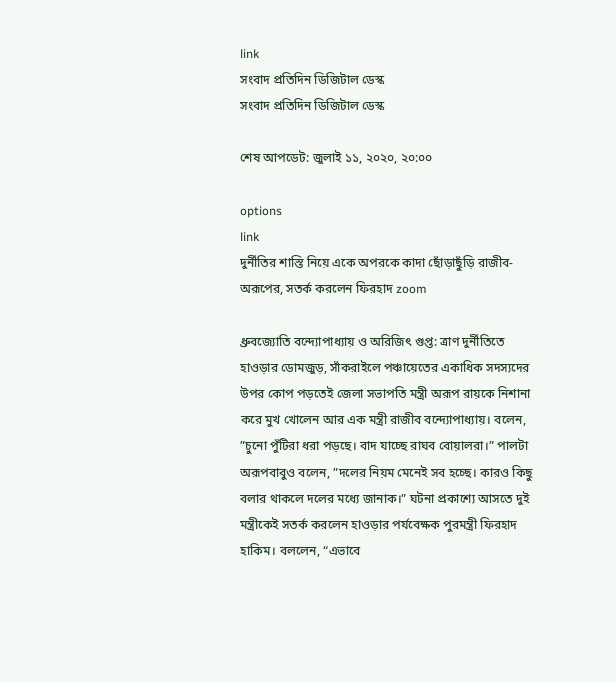link
সংবাদ প্রতিদিন ডিজিটাল ডেস্ক
সংবাদ প্রতিদিন ডিজিটাল ডেস্ক

শেষ আপডেট: জুলাই ১১, ২০২০, ২০:০০

options
link
দুর্নীতির শাস্তি নিয়ে একে অপরকে কাদা ছোঁড়াছুঁড়ি রাজীব-অরূপের, সতর্ক করলেন ফিরহাদ zoom

ধ্রুবজ্যোতি বন্দ্যোপাধ্যায় ও অরিজিৎ গুপ্ত: ত্রাণ দুর্নীতিতে হাওড়ার ডোমজুড়, সাঁকরাইলে পঞ্চায়েতের একাধিক সদস্যদের উপর কোপ পড়তেই জেলা সভাপতি মন্ত্রী অরূপ রায়কে নিশানা করে মুখ খোলেন আর এক মন্ত্রী রাজীব বন্দ্যোপাধ্যায়। বলেন, ”চুনো পুঁটিরা ধরা পড়ছে। বাদ যাচ্ছে রাঘব বোয়ালরা।” পালটা অরূপবাবুও বলেন, ”দলের নিয়ম মেনেই সব হচ্ছে। কারও কিছু বলার থাকলে দলের মধ্যে জানাক।” ঘটনা প্রকাশ্যে আসতে দুই মন্ত্রীকেই সতর্ক করলেন হাওড়ার পর্যবেক্ষক পুরমন্ত্রী ফিরহাদ হাকিম। বললেন, “এভাবে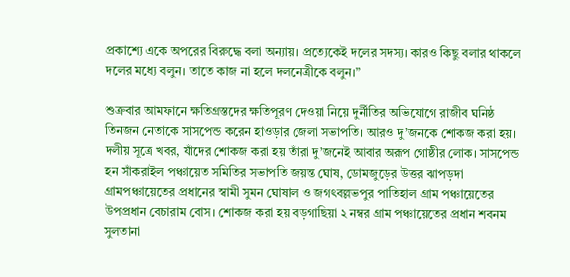প্রকাশ্যে একে অপরের বিরুদ্ধে বলা অন্যায়। প্রত্যেকেই দলের সদস্য। কারও কিছু বলার থাকলে দলের মধ্যে বলুন। তাতে কাজ না হলে দলনেত্রীকে বলুন।”

শুক্রবার আমফানে ক্ষতিগ্রস্তদের ক্ষতিপূরণ দেওয়া নিয়ে দুর্নীতির অভিযোগে রাজীব ঘনিষ্ঠ তিনজন নেতাকে সাসপেন্ড করেন হাওড়ার জেলা সভাপতি। আরও দু’জনকে শোকজ করা হয়। দলীয় সূত্রে খবর, যাঁদের শোকজ করা হয় তাঁরা দু’জনেই আবার অরূপ গোষ্ঠীর লোক। সাসপেন্ড হন সাঁকরাইল পঞ্চায়েত সমিতির সভাপতি জয়ন্ত ঘোষ, ডোমজুড়ের উত্তর ঝাপড়দা গ্রামপঞ্চায়েতের প্রধানের স্বামী সুমন ঘোষাল ও জগৎবল্লভপুর পাতিহাল গ্রাম পঞ্চায়েতের উপপ্রধান বেচারাম বোস। শোকজ করা হয় বড়গাছিয়া ২ নম্বর গ্রাম পঞ্চায়েতের প্রধান শবনম সুলতানা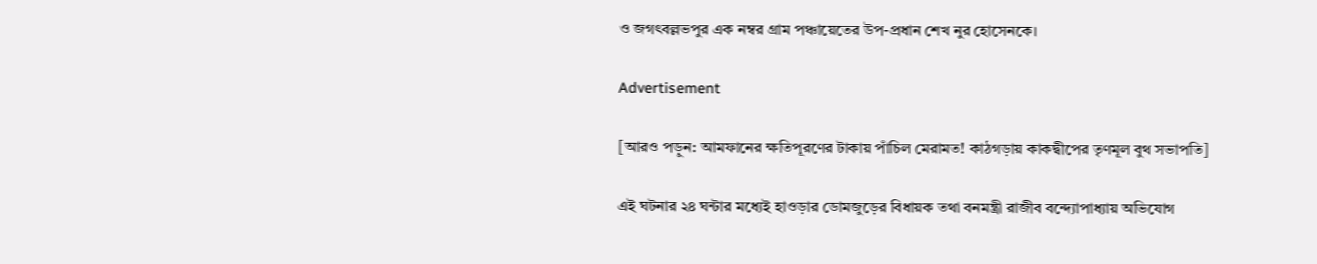ও জগৎবল্লভপুর এক নম্বর গ্রাম পঞ্চায়েতের উপ-প্রধান শেখ নুর হোসেনকে।

Advertisement

[আরও পড়ুন: আমফানের ক্ষতিপূরণের টাকায় পাঁচিল মেরামত! কাঠগড়ায় কাকদ্বীপের তৃণমূল বুথ সভাপতি]

এই ঘটনার ২৪ ঘন্টার মধ্যেই হাওড়ার ডোমজুড়ের বিধায়ক তথা বনমন্ত্রী রাজীব বন্দ্যোপাধ্যায় অভিযোগ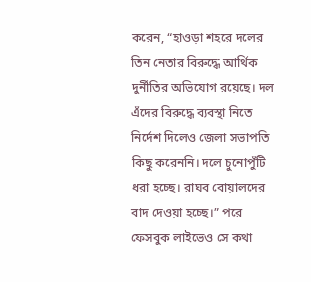করেন, “হাওড়া শহরে দলের তিন নেতার বিরুদ্ধে আর্থিক দুর্নীতির অভিযোগ রয়েছে। দল এঁদের বিরুদ্ধে ব্যবস্থা নিতে নির্দেশ দিলেও জেলা সভাপতি কিছু করেননি। দলে চুনোপুঁটি ধরা হচ্ছে। রাঘব বোয়ালদের বাদ দেওয়া হচ্ছে।” পরে ফেসবুক লাইভেও সে কথা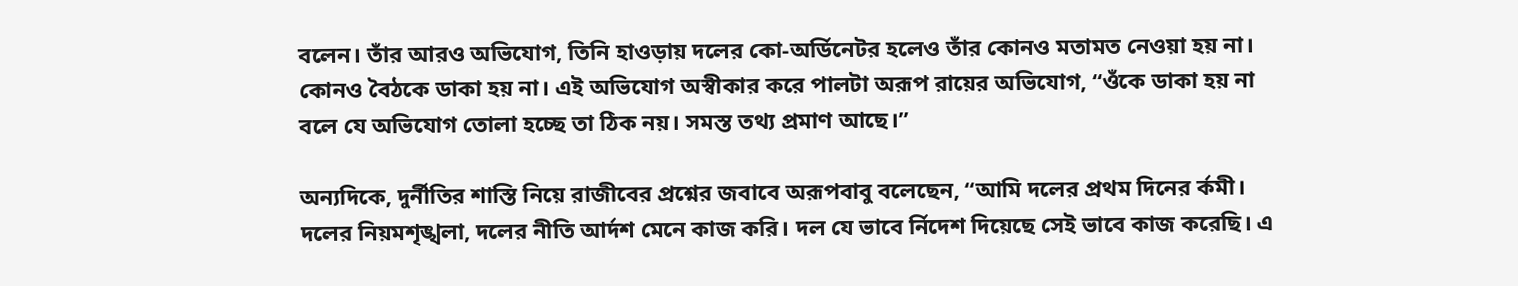বলেন। তাঁর আরও অভিযোগ, তিনি হাওড়ায় দলের কো-অর্ডিনেটর হলেও তাঁর কোনও মতামত নেওয়া হয় না। কোনও বৈঠকে ডাকা হয়‌ না। এই অভিযোগ অস্বীকার করে পালটা অরূপ রায়ের অভিযোগ, “ওঁকে ডাকা হয় না বলে যে অভিযোগ তোলা হচ্ছে তা ঠিক নয়। সমস্ত তথ্য প্রমাণ আছে।”

অন্যদিকে, দুর্নীতির শাস্তি নিয়ে রাজীবের প্রশ্নের জবাবে অরূপবাবু বলেছেন, “আমি দলের প্রথম দিনের র্কমী। দলের নিয়মশৃঙ্খলা, দলের নীতি আর্দশ মেনে কাজ করি। দল যে ভাবে র্নিদেশ দিয়েছে সেই ভাবে কাজ করেছি। এ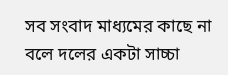সব সংবাদ মাধ্যমের কাছে না বলে দলের একটা সাচ্চা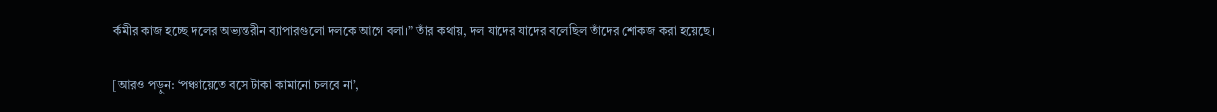র্কমীর কাজ হচ্ছে দলের অভ্যন্তরীন ব্যাপারগুলো দলকে আগে বলা।” তাঁর কথায়, দল যাদের যাদের বলেছিল তাঁদের শোকজ করা হয়েছে।

[আরও পড়ুন: ‘পঞ্চায়েতে বসে টাকা কামানো চলবে না’,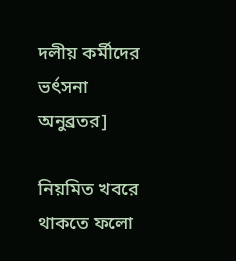দলীয় কর্মীদের ভর্ৎসনা অনুব্রতর]

নিয়মিত খবরে থাকতে ফলো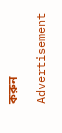করুন

Advertisement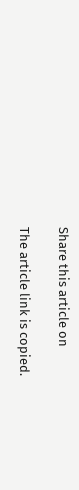Share this article on

The article link is copied.